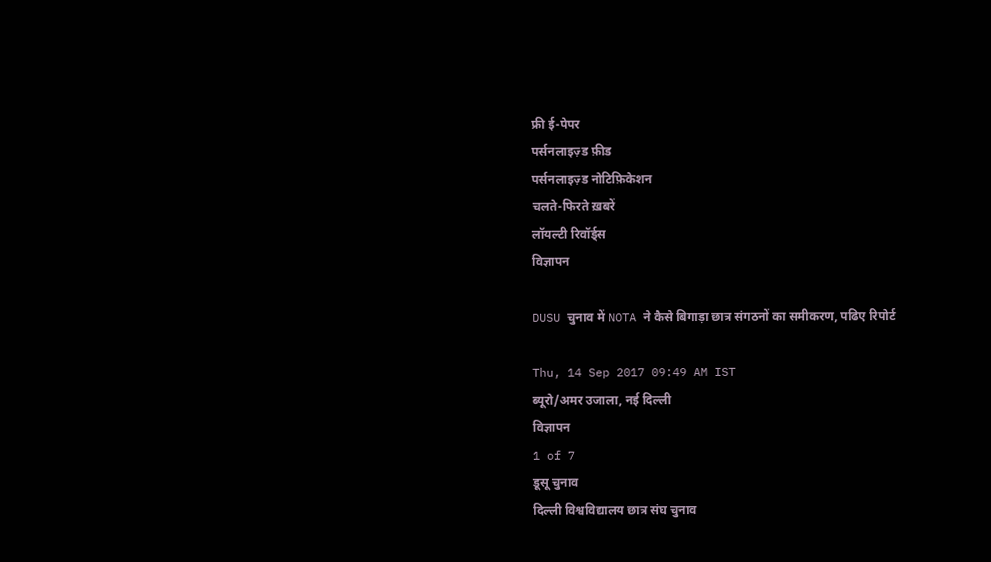फ्री ई-पेपर
पर्सनलाइज़्ड फ़ीड
पर्सनलाइज़्ड नोटिफ़िकेशन
चलते-फिरते ख़बरें
लॉयल्टी रिवॉर्ड्स
विज्ञापन

DUSU चुनाव में NOTA ने कैसे बिगाड़ा छात्र संगठनों का समीकरण, पढिए रिपोर्ट

Thu, 14 Sep 2017 09:49 AM IST
ब्यूरो/अमर उजाला, नई दिल्ली
विज्ञापन
1 of 7
डूसू चुनाव
दिल्ली विश्वविद्यालय छात्र संघ चुनाव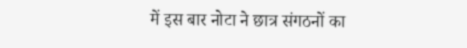में इस बार नोटा ने छात्र संगठनों का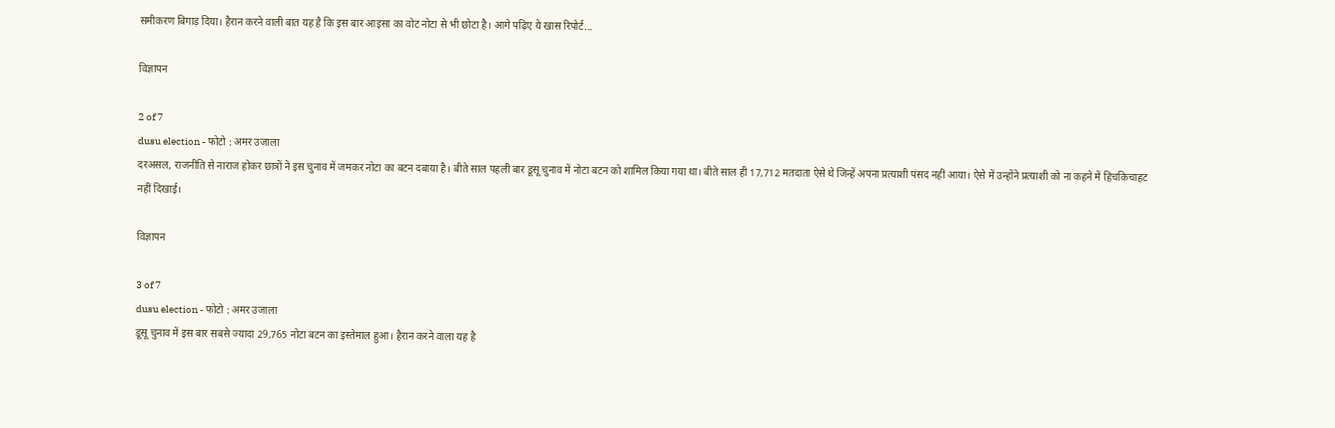समीकरण बिगाड़ दिया। हैरान करने वाली बात यह है कि इस बार आइसा का वोट नोटा से भी छोटा है। आगे पढ़िए ये खास रिपोर्ट...

विज्ञापन

2 of 7
dusu election - फोटो : अमर उजाला
दरअसल, राजनीति से नाराज होकर छात्रों ने इस चुनाव में जमकर नोटा का बटन दबाया है। बीते साल पहली बार डूसू चुनाव में नोटा बटन को शामिल किया गया था। बीते साल ही 17,712 मतदाता ऐसे थे जिन्हें अपना प्रत्याशी पंसद नहीं आया। ऐसे में उन्होंने प्रत्याशी को ना कहने में हिचकिचाहट नहीं दिखाई।

विज्ञापन

3 of 7
dusu election - फोटो : अमर उजाला
डूसू चुनाव में इस बार सबसे ज्यादा 29,765 नोटा बटन का इस्तेमाल हुआ। हैरान करने वाला यह है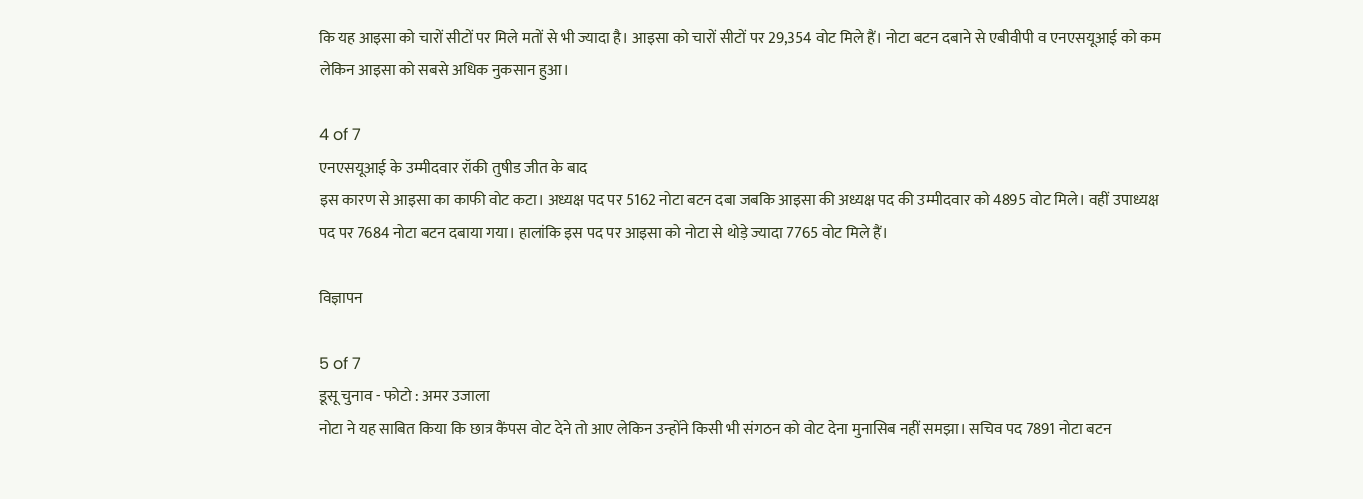कि यह आइसा को चारों सीटों पर मिले मतों से भी ज्यादा है। आइसा को चारों सीटों पर 29,354 वोट मिले हैं। नोटा बटन दबाने से एबीवीपी व एनएसयूआई को कम लेकिन आइसा को सबसे अधिक नुकसान हुआ।

4 of 7
एनएसयूआई के उम्मीदवार रॉकी तुषीड जीत के बाद
इस कारण से आइसा का काफी वोट कटा। अध्यक्ष पद पर 5162 नोटा बटन दबा जबकि आइसा की अध्यक्ष पद की उम्मीदवार को 4895 वोट मिले। वहीं उपाध्यक्ष पद पर 7684 नोटा बटन दबाया गया। हालांकि इस पद पर आइसा को नोटा से थोड़े ज्यादा 7765 वोट मिले हैं।

विज्ञापन

5 of 7
डूसू चुनाव - फोटो : अमर उजाला
नोटा ने यह साबित किया कि छात्र कैंपस वोट देने तो आए लेकिन उन्होंने किसी भी संगठन को वोट देना मुनासिब नहीं समझा। सचिव पद 7891 नोटा बटन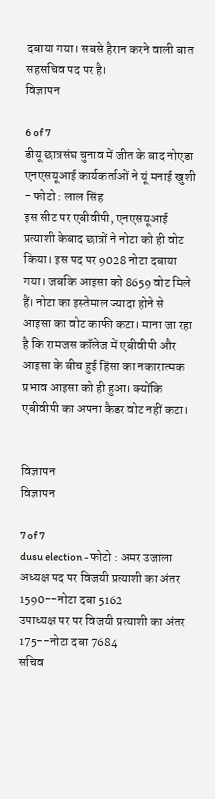दबाया गया। सबसे हैरान करने वाली बात सहसचिव पद पर है।
विज्ञापन

6 of 7
डीयू छात्रसंघ चुनाव में जीत के बाद नोएडा एनएसयूआई कार्यकर्ताओं ने यूं मनाई खुशी - फोटो : लाल सिंह
इस सीट पर एबीवीपी, एनएसयूआई प्रत्याशी केबाद छात्रों ने नोटा को ही वोट किया। इस पद पर 9028 नोटा दबाया गया। जबकि आइसा को 8659 वोट मिले हैं। नोटा का इस्तेमाल ज्यादा होने से आइसा का वोट काफी कटा। माना जा रहा है कि रामजस कॉलेज में एबीवीपी और आइसा के बीच हुई हिंसा का नकारात्मक प्रभाव आइसा को ही हुआ। क्योंकि एबीवीपी का अपना कैडर वोट नहीं कटा।


विज्ञापन
विज्ञापन

7 of 7
dusu election - फोटो : अमर उजाला
अध्यक्ष पद पर विजयी प्रत्याशी का अंतर 1590--नोटा दबा 5162
उपाध्यक्ष पर पर विजयी प्रत्याशी का अंतर 175--नोटा दबा 7684
सचिव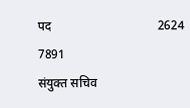पद                                  2624             7891
संयुक्त सचिव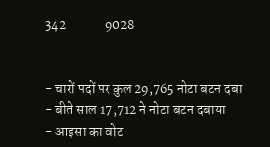342              9028


- चारों पदों पर कुल 29,765 नोटा बटन दबा
- बीते साल 17,712 ने नोटा बटन दबाया
- आइसा का वोट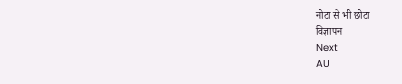नोटा से भी छोटा
विज्ञापन
Next
AU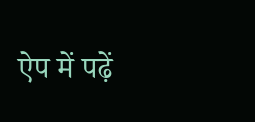ऐप में पढ़ें